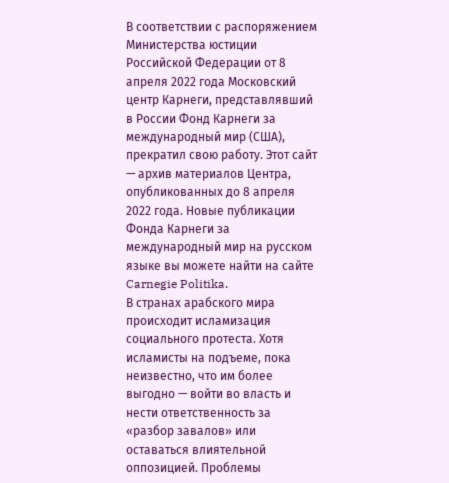В соответствии с распоряжением Министерства юстиции Российской Федерации от 8 апреля 2022 года Московский центр Карнеги, представлявший в России Фонд Карнеги за международный мир (США), прекратил свою работу. Этот сайт — архив материалов Центра, опубликованных до 8 апреля 2022 года. Новые публикации Фонда Карнеги за международный мир на русском языке вы можете найти на сайте Carnegie Politika.
В странах арабского мира происходит исламизация социального протеста. Хотя исламисты на подъеме, пока неизвестно, что им более выгодно — войти во власть и нести ответственность за «разбор завалов» или оставаться влиятельной оппозицией. Проблемы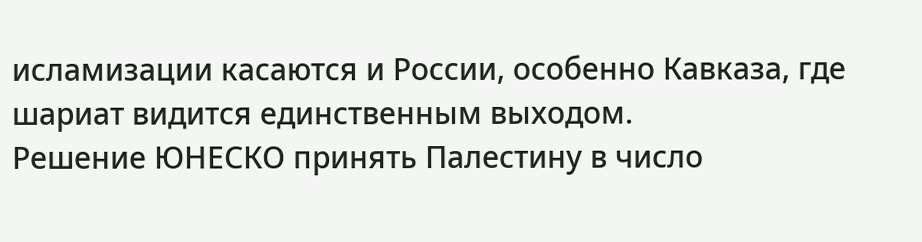исламизации касаются и России, особенно Кавказа, где шариат видится единственным выходом.
Решение ЮНЕСКО принять Палестину в число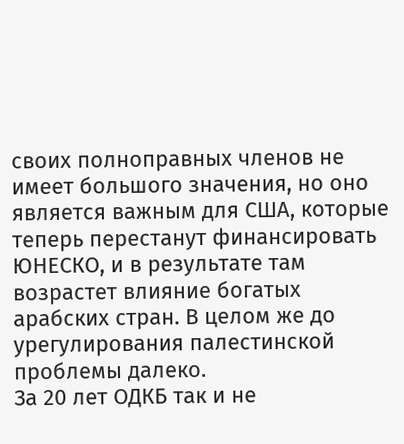своих полноправных членов не имеет большого значения, но оно является важным для США, которые теперь перестанут финансировать ЮНЕСКО, и в результате там возрастет влияние богатых арабских стран. В целом же до урегулирования палестинской проблемы далеко.
За 20 лет ОДКБ так и не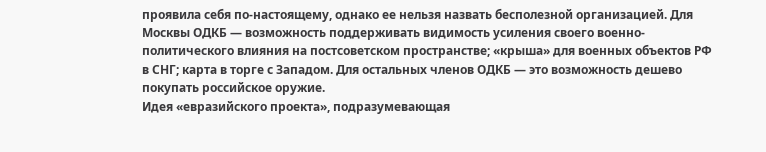проявила себя по-настоящему, однако ее нельзя назвать бесполезной организацией. Для Москвы ОДКБ — возможность поддерживать видимость усиления своего военно-политического влияния на постсоветском пространстве; «крыша» для военных объектов РФ в СНГ; карта в торге с Западом. Для остальных членов ОДКБ — это возможность дешево покупать российское оружие.
Идея «евразийского проекта», подразумевающая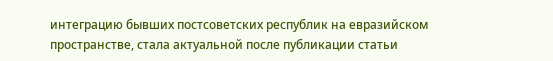интеграцию бывших постсоветских республик на евразийском пространстве, стала актуальной после публикации статьи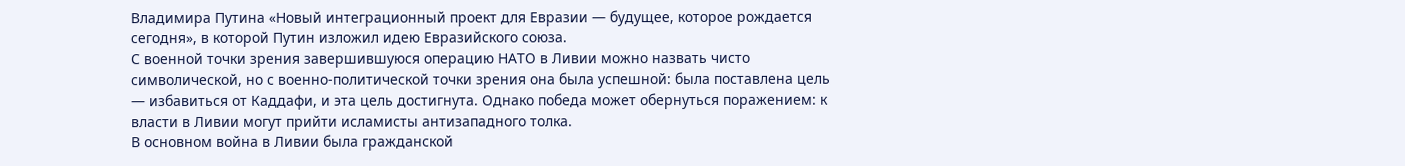Владимира Путина «Новый интеграционный проект для Евразии — будущее, которое рождается сегодня», в которой Путин изложил идею Евразийского союза.
С военной точки зрения завершившуюся операцию НАТО в Ливии можно назвать чисто символической, но с военно-политической точки зрения она была успешной: была поставлена цель — избавиться от Каддафи, и эта цель достигнута. Однако победа может обернуться поражением: к власти в Ливии могут прийти исламисты антизападного толка.
В основном война в Ливии была гражданской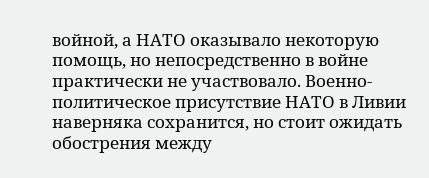войной, а НАТО оказывало некоторую помощь, но непосредственно в войне практически не участвовало. Военно-политическое присутствие НАТО в Ливии наверняка сохранится, но стоит ожидать обострения между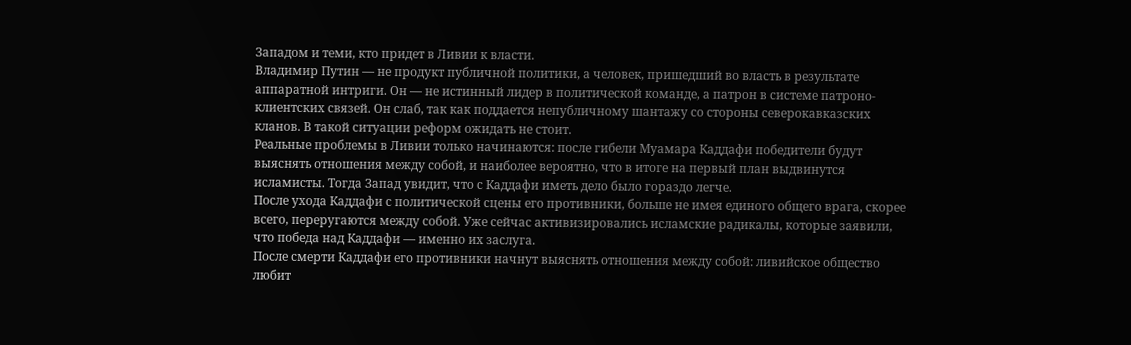Западом и теми, кто придет в Ливии к власти.
Владимир Путин — не продукт публичной политики, а человек, пришедший во власть в результате аппаратной интриги. Он — не истинный лидер в политической команде, а патрон в системе патроно-клиентских связей. Он слаб, так как поддается непубличному шантажу со стороны северокавказских кланов. В такой ситуации реформ ожидать не стоит.
Реальные проблемы в Ливии только начинаются: после гибели Муамара Каддафи победители будут выяснять отношения между собой, и наиболее вероятно, что в итоге на первый план выдвинутся исламисты. Тогда Запад увидит, что с Каддафи иметь дело было гораздо легче.
После ухода Каддафи с политической сцены его противники, больше не имея единого общего врага, скорее всего, переругаются между собой. Уже сейчас активизировались исламские радикалы, которые заявили, что победа над Каддафи — именно их заслуга.
После смерти Каддафи его противники начнут выяснять отношения между собой: ливийское общество любит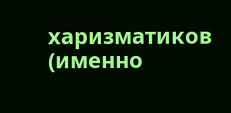харизматиков (именно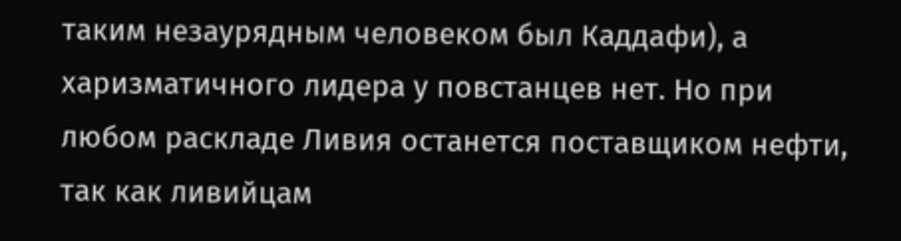таким незаурядным человеком был Каддафи), а харизматичного лидера у повстанцев нет. Но при любом раскладе Ливия останется поставщиком нефти, так как ливийцам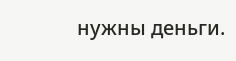нужны деньги.